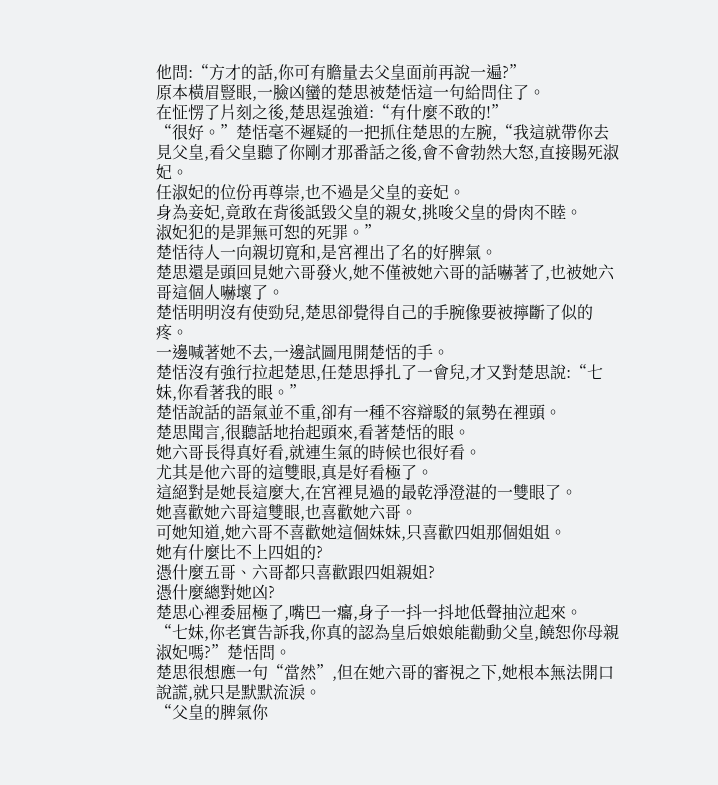他問:“方才的話,你可有膽量去父皇面前再說一遍?”
原本橫眉豎眼,一臉凶蠻的楚思被楚恬這一句給問住了。
在怔愣了片刻之後,楚思逞強道:“有什麼不敢的!”
“很好。”楚恬毫不遲疑的一把抓住楚思的左腕,“我這就帶你去見父皇,看父皇聽了你剛才那番話之後,會不會勃然大怒,直接賜死淑妃。
任淑妃的位份再尊崇,也不過是父皇的妾妃。
身為妾妃,竟敢在背後詆毀父皇的親女,挑唆父皇的骨肉不睦。
淑妃犯的是罪無可恕的死罪。”
楚恬待人一向親切寬和,是宮裡出了名的好脾氣。
楚思還是頭回見她六哥發火,她不僅被她六哥的話嚇著了,也被她六哥這個人嚇壞了。
楚恬明明沒有使勁兒,楚思卻覺得自己的手腕像要被擰斷了似的疼。
一邊喊著她不去,一邊試圖甩開楚恬的手。
楚恬沒有強行拉起楚思,任楚思掙扎了一會兒,才又對楚思說:“七妹,你看著我的眼。”
楚恬說話的語氣並不重,卻有一種不容辯駁的氣勢在裡頭。
楚思聞言,很聽話地抬起頭來,看著楚恬的眼。
她六哥長得真好看,就連生氣的時候也很好看。
尤其是他六哥的這雙眼,真是好看極了。
這絕對是她長這麼大,在宮裡見過的最乾淨澄湛的一雙眼了。
她喜歡她六哥這雙眼,也喜歡她六哥。
可她知道,她六哥不喜歡她這個妹妹,只喜歡四姐那個姐姐。
她有什麼比不上四姐的?
憑什麼五哥、六哥都只喜歡跟四姐親姐?
憑什麼總對她凶?
楚思心裡委屈極了,嘴巴一癟,身子一抖一抖地低聲抽泣起來。
“七妹,你老實告訴我,你真的認為皇后娘娘能勸動父皇,饒恕你母親淑妃嗎?”楚恬問。
楚思很想應一句“當然”,但在她六哥的審視之下,她根本無法開口說謊,就只是默默流淚。
“父皇的脾氣你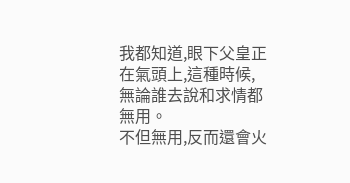我都知道,眼下父皇正在氣頭上,這種時候,無論誰去說和求情都無用。
不但無用,反而還會火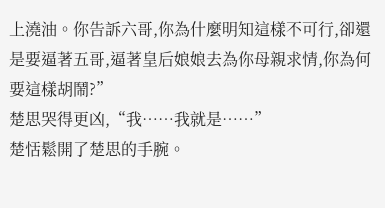上澆油。你告訴六哥,你為什麼明知這樣不可行,卻還是要逼著五哥,逼著皇后娘娘去為你母親求情,你為何要這樣胡鬧?”
楚思哭得更凶,“我……我就是……”
楚恬鬆開了楚思的手腕。